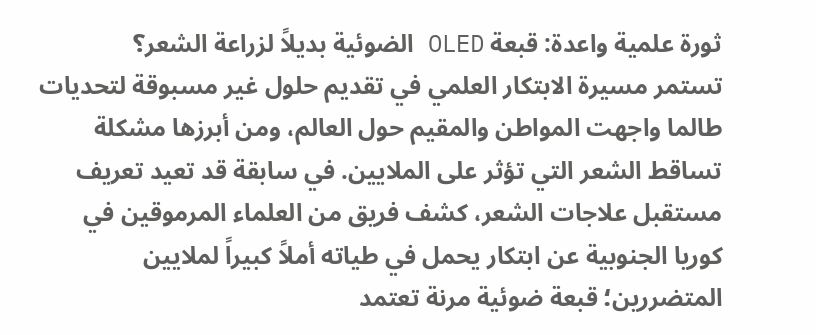ثورة علمية واعدة: قبعة OLED الضوئية بديلاً لزراعة الشعر؟
تستمر مسيرة الابتكار العلمي في تقديم حلول غير مسبوقة لتحديات طالما واجهت المواطن والمقيم حول العالم، ومن أبرزها مشكلة تساقط الشعر التي تؤثر على الملايين. في سابقة قد تعيد تعريف مستقبل علاجات الشعر، كشف فريق من العلماء المرموقين في كوريا الجنوبية عن ابتكار يحمل في طياته أملاً كبيراً لملايين المتضررين؛ قبعة ضوئية مرنة تعتمد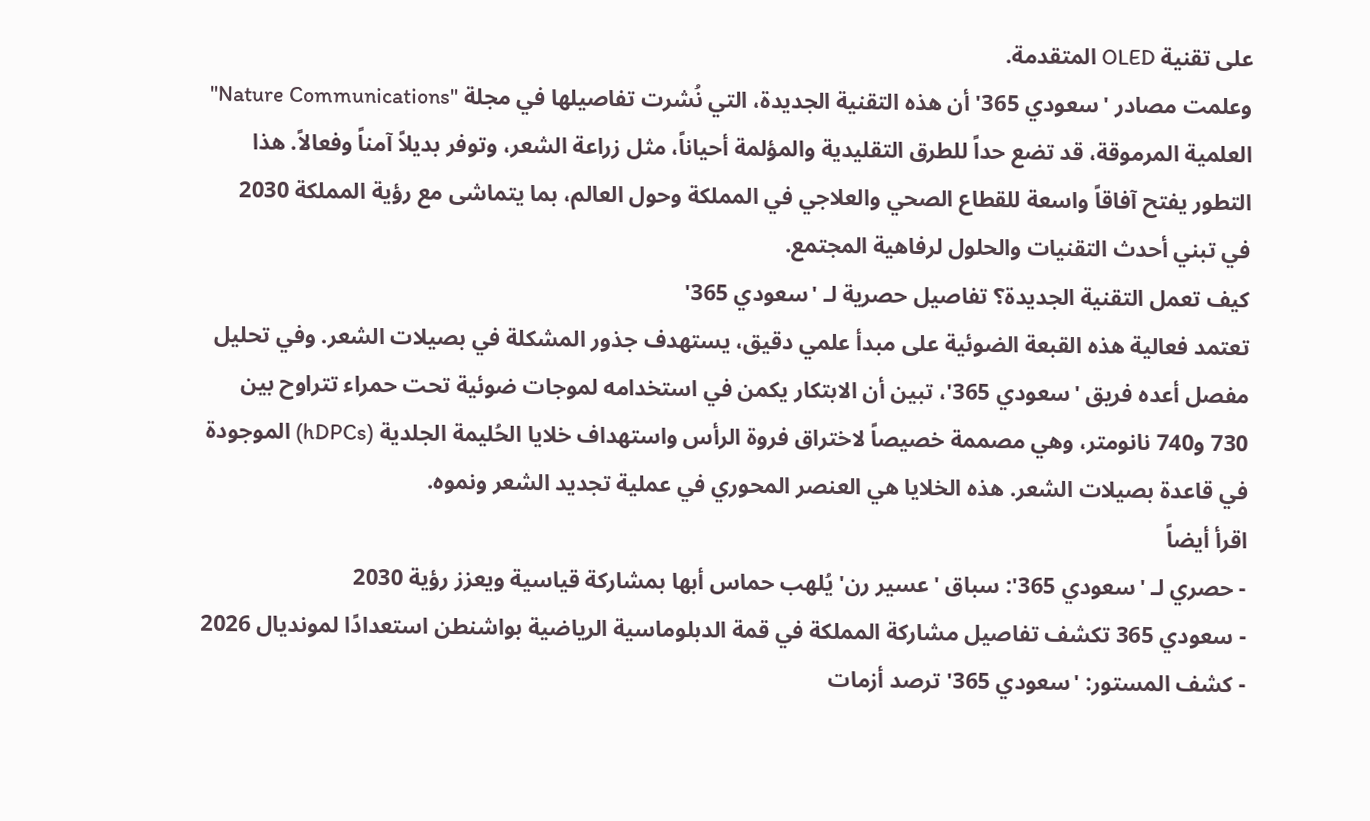على تقنية OLED المتقدمة.
وعلمت مصادر 'سعودي 365' أن هذه التقنية الجديدة، التي نُشرت تفاصيلها في مجلة "Nature Communications" العلمية المرموقة، قد تضع حداً للطرق التقليدية والمؤلمة أحياناً، مثل زراعة الشعر، وتوفر بديلاً آمناً وفعالاً. هذا التطور يفتح آفاقاً واسعة للقطاع الصحي والعلاجي في المملكة وحول العالم، بما يتماشى مع رؤية المملكة 2030 في تبني أحدث التقنيات والحلول لرفاهية المجتمع.
كيف تعمل التقنية الجديدة؟ تفاصيل حصرية لـ 'سعودي 365'
تعتمد فعالية هذه القبعة الضوئية على مبدأ علمي دقيق، يستهدف جذور المشكلة في بصيلات الشعر. وفي تحليل مفصل أعده فريق 'سعودي 365'، تبين أن الابتكار يكمن في استخدامه لموجات ضوئية تحت حمراء تتراوح بين 730 و740 نانومتر، وهي مصممة خصيصاً لاختراق فروة الرأس واستهداف خلايا الحُليمة الجلدية (hDPCs) الموجودة في قاعدة بصيلات الشعر. هذه الخلايا هي العنصر المحوري في عملية تجديد الشعر ونموه.
اقرأ أيضاً
- حصري لـ 'سعودي 365': سباق 'عسير رن' يُلهب حماس أبها بمشاركة قياسية ويعزز رؤية 2030
- سعودي 365 تكشف تفاصيل مشاركة المملكة في قمة الدبلوماسية الرياضية بواشنطن استعدادًا لمونديال 2026
- كشف المستور: 'سعودي 365' ترصد أزمات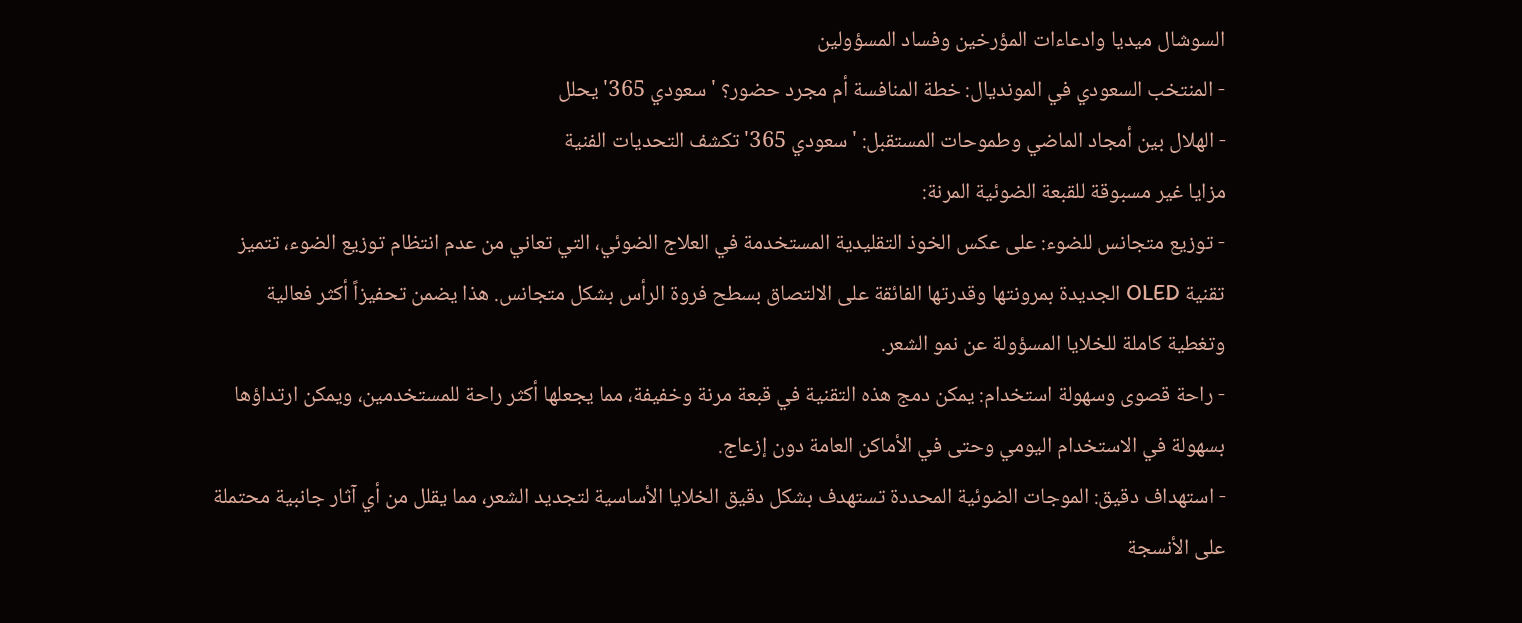السوشال ميديا وادعاءات المؤرخين وفساد المسؤولين
- المنتخب السعودي في المونديال: خطة المنافسة أم مجرد حضور؟ 'سعودي 365' يحلل
- الهلال بين أمجاد الماضي وطموحات المستقبل: 'سعودي 365' تكشف التحديات الفنية
مزايا غير مسبوقة للقبعة الضوئية المرنة:
- توزيع متجانس للضوء: على عكس الخوذ التقليدية المستخدمة في العلاج الضوئي، التي تعاني من عدم انتظام توزيع الضوء، تتميز تقنية OLED الجديدة بمرونتها وقدرتها الفائقة على الالتصاق بسطح فروة الرأس بشكل متجانس. هذا يضمن تحفيزاً أكثر فعالية وتغطية كاملة للخلايا المسؤولة عن نمو الشعر.
- راحة قصوى وسهولة استخدام: يمكن دمج هذه التقنية في قبعة مرنة وخفيفة، مما يجعلها أكثر راحة للمستخدمين، ويمكن ارتداؤها بسهولة في الاستخدام اليومي وحتى في الأماكن العامة دون إزعاج.
- استهداف دقيق: الموجات الضوئية المحددة تستهدف بشكل دقيق الخلايا الأساسية لتجديد الشعر، مما يقلل من أي آثار جانبية محتملة على الأنسجة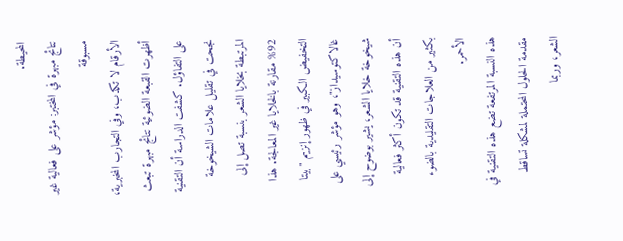المحيطة.
نتائج مبهرة في المختبر: مؤشر على فعالية غير مسبوقة
الأرقام لا تكذب، وفي التجارب المخبرية، أظهرت القبعة الضوئية نتائج مبهرة تبعث على التفاؤل. كشفت الدراسة أن التقنية نجحت في تقليل علامات الشيخوخة المرتبطة بخلايا الشعر بنسبة تصل إلى 92% مقارنة بالخلايا غير المعالجة. هذا التخفيض الكبير في ظهور إنزيم "بيتا غالاكتوسيداز"، وهو مؤشر رئيسي على شيخوخة خلايا الشعر، يشير بوضوح إلى أن هذه التقنية قد تكون أكثر فعالية بكثير من العلاجات التقليدية بالضوء الأحمر.
هذه النسبة المرتفعة تضع هذه التقنية في مقدمة الحلول المحتملة لمشكلة تساقط الشعر، وربما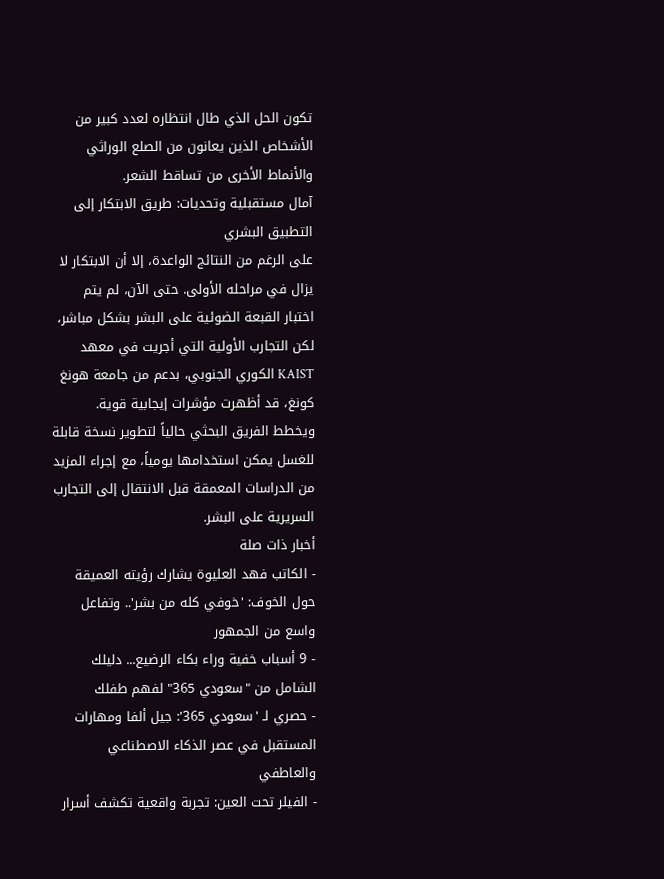تكون الحل الذي طال انتظاره لعدد كبير من الأشخاص الذين يعانون من الصلع الوراثي والأنماط الأخرى من تساقط الشعر.
آمال مستقبلية وتحديات: طريق الابتكار إلى التطبيق البشري
على الرغم من النتائج الواعدة، إلا أن الابتكار لا يزال في مراحله الأولى. حتى الآن، لم يتم اختبار القبعة الضوئية على البشر بشكل مباشر، لكن التجارب الأولية التي أجريت في معهد KAIST الكوري الجنوبي، بدعم من جامعة هونغ كونغ، قد أظهرت مؤشرات إيجابية قوية. ويخطط الفريق البحثي حالياً لتطوير نسخة قابلة للغسل يمكن استخدامها يومياً، مع إجراء المزيد من الدراسات المعمقة قبل الانتقال إلى التجارب السريرية على البشر.
أخبار ذات صلة
- الكاتب فهد العليوة يشارك رؤيته العميقة حول الخوف: 'خوفي كله من بشر'.. وتفاعل واسع من الجمهور
- 9 أسباب خفية وراء بكاء الرضيع... دليلك الشامل من "سعودي 365" لفهم طفلك
- حصري لـ 'سعودي 365': جيل ألفا ومهارات المستقبل في عصر الذكاء الاصطناعي والعاطفي
- الفيلر تحت العين: تجربة واقعية تكشف أسرار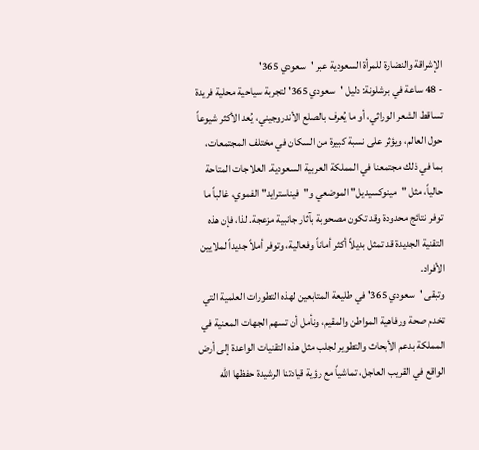الإشراقة والنضارة للمرأة السعودية عبر 'سعودي 365'
- 48 ساعة في برشلونة: دليل 'سعودي 365' لتجربة سياحية محلية فريدة
تساقط الشعر الوراثي، أو ما يُعرف بالصلع الأندروجيني، يُعد الأكثر شيوعاً حول العالم، ويؤثر على نسبة كبيرة من السكان في مختلف المجتمعات، بما في ذلك مجتمعنا في المملكة العربية السعودية. العلاجات المتاحة حالياً، مثل "مينوكسيديل" الموضعي و"فيناسترايد" الفموي، غالباً ما توفر نتائج محدودة وقد تكون مصحوبة بآثار جانبية مزعجة. لذا، فإن هذه التقنية الجديدة قد تمثل بديلاً أكثر أماناً وفعالية، وتوفر أملاً جديداً لملايين الأفراد.
وتبقى 'سعودي 365' في طليعة المتابعين لهذه التطورات العلمية التي تخدم صحة ورفاهية المواطن والمقيم، ونأمل أن تسهم الجهات المعنية في المملكة بدعم الأبحاث والتطوير لجلب مثل هذه التقنيات الواعدة إلى أرض الواقع في القريب العاجل، تماشياً مع رؤية قيادتنا الرشيدة حفظها الله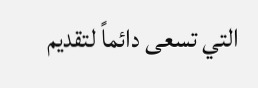التي تسعى دائماً لتقديم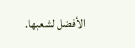الأفضل لشعبها.